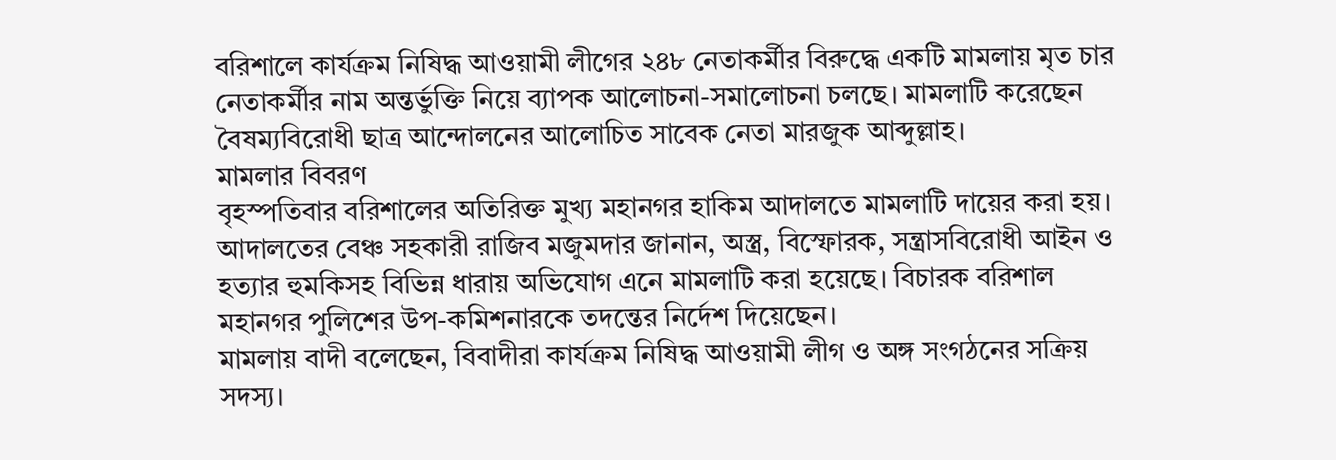বরিশালে কার্যক্রম নিষিদ্ধ আওয়ামী লীগের ২৪৮ নেতাকর্মীর বিরুদ্ধে একটি মামলায় মৃত চার নেতাকর্মীর নাম অন্তর্ভুক্তি নিয়ে ব্যাপক আলোচনা-সমালোচনা চলছে। মামলাটি করেছেন বৈষম্যবিরোধী ছাত্র আন্দোলনের আলোচিত সাবেক নেতা মারজুক আব্দুল্লাহ।
মামলার বিবরণ
বৃহস্পতিবার বরিশালের অতিরিক্ত মুখ্য মহানগর হাকিম আদালতে মামলাটি দায়ের করা হয়। আদালতের বেঞ্চ সহকারী রাজিব মজুমদার জানান, অস্ত্র, বিস্ফোরক, সন্ত্রাসবিরোধী আইন ও হত্যার হুমকিসহ বিভিন্ন ধারায় অভিযোগ এনে মামলাটি করা হয়েছে। বিচারক বরিশাল মহানগর পুলিশের উপ-কমিশনারকে তদন্তের নির্দেশ দিয়েছেন।
মামলায় বাদী বলেছেন, বিবাদীরা কার্যক্রম নিষিদ্ধ আওয়ামী লীগ ও অঙ্গ সংগঠনের সক্রিয় সদস্য।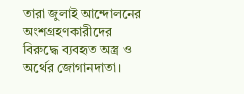তারা জুলাই আন্দোলনের অংশগ্রহণকারীদের বিরুদ্ধে ব্যবহৃত অস্ত্র ও অর্থের জোগানদাতা।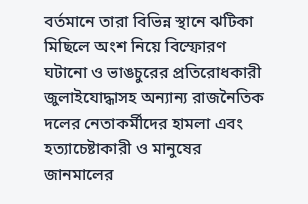বর্তমানে তারা বিভিন্ন স্থানে ঝটিকা মিছিলে অংশ নিয়ে বিস্ফোরণ ঘটানো ও ভাঙচুরের প্রতিরোধকারী জুলাইযোদ্ধাসহ অন্যান্য রাজনৈতিক দলের নেতাকর্মীদের হামলা এবং হত্যাচেষ্টাকারী ও মানুষের জানমালের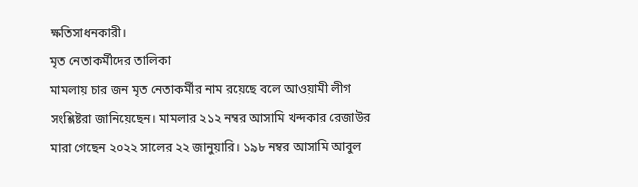ক্ষতিসাধনকারী।
মৃত নেতাকর্মীদের তালিকা
মামলায় চার জন মৃত নেতাকর্মীর নাম রয়েছে বলে আওয়ামী লীগ সংশ্লিষ্টরা জানিয়েছেন। মামলার ২১২ নম্বর আসামি খন্দকার রেজাউর মারা গেছেন ২০২২ সালের ২২ জানুয়ারি। ১৯৮ নম্বর আসামি আবুল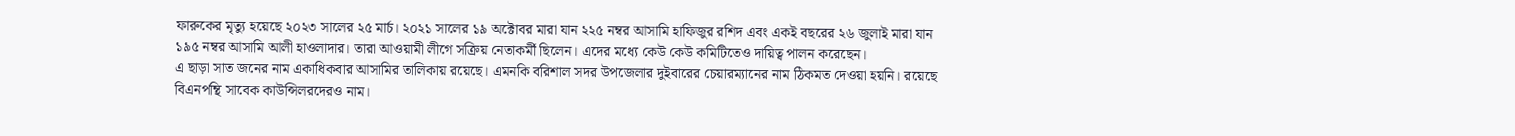ফারুকের মৃত্যু হয়েছে ২০২৩ সালের ২৫ মার্চ। ২০২১ সালের ১৯ অক্টোবর মারা যান ২২৫ নম্বর আসামি হাফিজুর রশিদ এবং একই বছরের ২৬ জুলাই মারা যান ১৯৫ নম্বর আসামি আলী হাওলাদার। তারা আওয়ামী লীগে সক্রিয় নেতাকর্মী ছিলেন। এদের মধ্যে কেউ কেউ কমিটিতেও দায়িত্ব পালন করেছেন।
এ ছাড়া সাত জনের নাম একাধিকবার আসামির তালিকায় রয়েছে। এমনকি বরিশাল সদর উপজেলার দুইবারের চেয়ারম্যানের নাম ঠিকমত দেওয়া হয়নি। রয়েছে বিএনপন্থি সাবেক কাউন্সিলরদেরও নাম।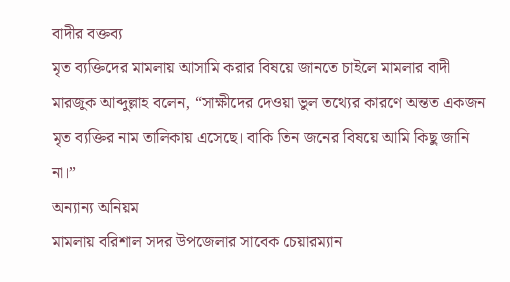বাদীর বক্তব্য
মৃত ব্যক্তিদের মামলায় আসামি করার বিষয়ে জানতে চাইলে মামলার বাদী মারজুক আব্দুল্লাহ বলেন, “সাক্ষীদের দেওয়া ভুল তথ্যের কারণে অন্তত একজন মৃত ব্যক্তির নাম তালিকায় এসেছে। বাকি তিন জনের বিষয়ে আমি কিছু জানি না।”
অন্যান্য অনিয়ম
মামলায় বরিশাল সদর উপজেলার সাবেক চেয়ারম্যান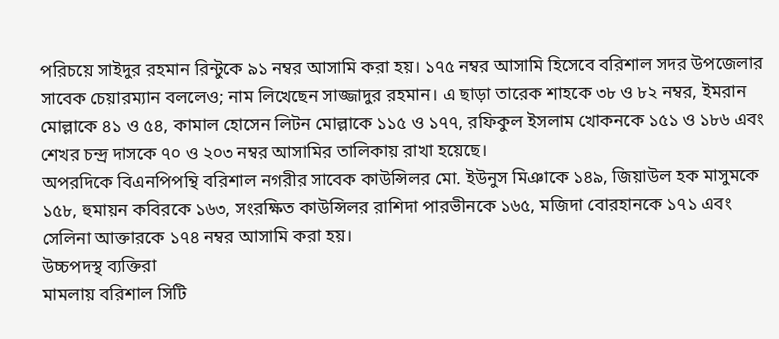পরিচয়ে সাইদুর রহমান রিন্টুকে ৯১ নম্বর আসামি করা হয়। ১৭৫ নম্বর আসামি হিসেবে বরিশাল সদর উপজেলার সাবেক চেয়ারম্যান বললেও; নাম লিখেছেন সাজ্জাদুর রহমান। এ ছাড়া তারেক শাহকে ৩৮ ও ৮২ নম্বর, ইমরান মোল্লাকে ৪১ ও ৫৪, কামাল হোসেন লিটন মোল্লাকে ১১৫ ও ১৭৭, রফিকুল ইসলাম খোকনকে ১৫১ ও ১৮৬ এবং শেখর চন্দ্র দাসকে ৭০ ও ২০৩ নম্বর আসামির তালিকায় রাখা হয়েছে।
অপরদিকে বিএনপিপন্থি বরিশাল নগরীর সাবেক কাউন্সিলর মো. ইউনুস মিঞাকে ১৪৯, জিয়াউল হক মাসুমকে ১৫৮, হুমায়ন কবিরকে ১৬৩, সংরক্ষিত কাউন্সিলর রাশিদা পারভীনকে ১৬৫, মজিদা বোরহানকে ১৭১ এবং সেলিনা আক্তারকে ১৭৪ নম্বর আসামি করা হয়।
উচ্চপদস্থ ব্যক্তিরা
মামলায় বরিশাল সিটি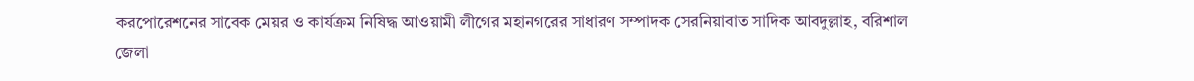করপোরেশনের সাবেক মেয়র ও কার্যক্রম নিষিদ্ধ আওয়ামী লীগের মহানগরের সাধারণ সম্পাদক সেরনিয়াবাত সাদিক আবদুল্লাহ, বরিশাল জেলা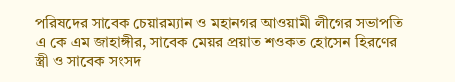পরিষদের সাবেক চেয়ারম্যান ও মহানগর আওয়ামী লীগের সভাপতি এ কে এম জাহাঙ্গীর, সাবেক মেয়র প্রয়াত শওকত হোসেন হিরণের স্ত্রী ও সাবেক সংসদ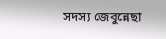সদস্য জেবুন্নেছা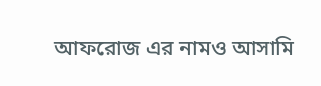আফরোজ এর নামও আসামি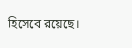হিসেবে রয়েছে।